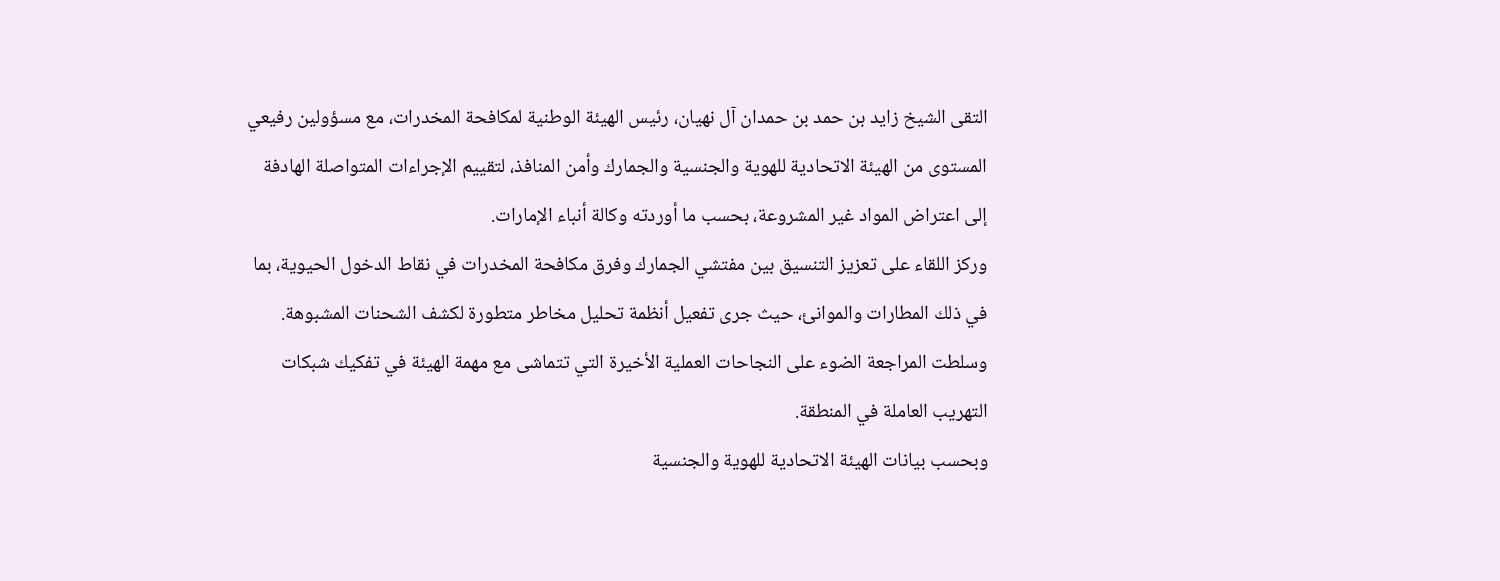التقى الشيخ زايد بن حمد بن حمدان آل نهيان، رئيس الهيئة الوطنية لمكافحة المخدرات، مع مسؤولين رفيعي المستوى من الهيئة الاتحادية للهوية والجنسية والجمارك وأمن المنافذ، لتقييم الإجراءات المتواصلة الهادفة إلى اعتراض المواد غير المشروعة، بحسب ما أوردته وكالة أنباء الإمارات.
وركز اللقاء على تعزيز التنسيق بين مفتشي الجمارك وفرق مكافحة المخدرات في نقاط الدخول الحيوية، بما في ذلك المطارات والموانئ، حيث جرى تفعيل أنظمة تحليل مخاطر متطورة لكشف الشحنات المشبوهة. وسلطت المراجعة الضوء على النجاحات العملية الأخيرة التي تتماشى مع مهمة الهيئة في تفكيك شبكات التهريب العاملة في المنطقة.
وبحسب بيانات الهيئة الاتحادية للهوية والجنسية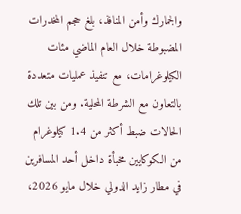والجمارك وأمن المنافذ، بلغ حجم المخدرات المضبوطة خلال العام الماضي مئات الكيلوغرامات، مع تنفيذ عمليات متعددة بالتعاون مع الشرطة المحلية. ومن بين تلك الحالات ضبط أكثر من 1.4 كيلوغرام من الكوكايين مخبأة داخل أحد المسافرين في مطار زايد الدولي خلال مايو 2026،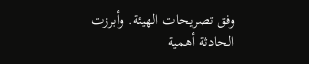وفق تصريحات الهيئة. وأبرزت الحادثة أهمية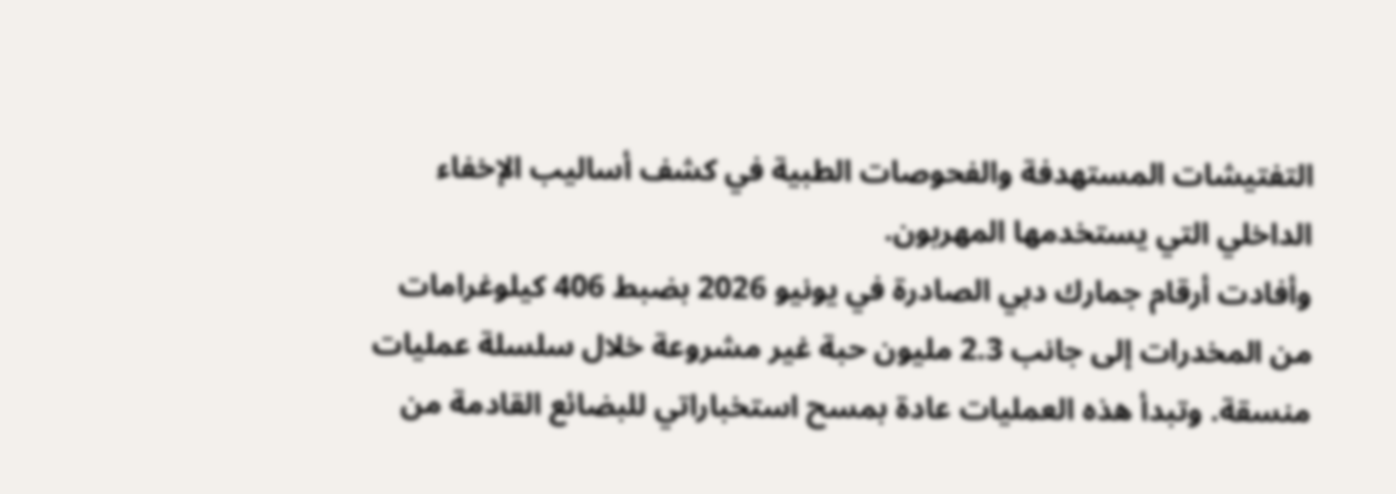التفتيشات المستهدفة والفحوصات الطبية في كشف أساليب الإخفاء الداخلي التي يستخدمها المهربون.
وأفادت أرقام جمارك دبي الصادرة في يونيو 2026 بضبط 406 كيلوغرامات من المخدرات إلى جانب 2.3 مليون حبة غير مشروعة خلال سلسلة عمليات منسقة. وتبدأ هذه العمليات عادة بمسح استخباراتي للبضائع القادمة من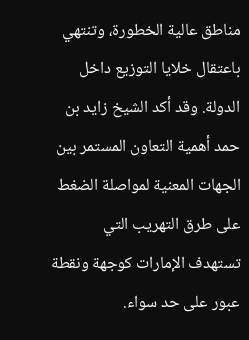مناطق عالية الخطورة، وتنتهي باعتقال خلايا التوزيع داخل الدولة. وقد أكد الشيخ زايد بن حمد أهمية التعاون المستمر بين الجهات المعنية لمواصلة الضغط على طرق التهريب التي تستهدف الإمارات كوجهة ونقطة عبور على حد سواء.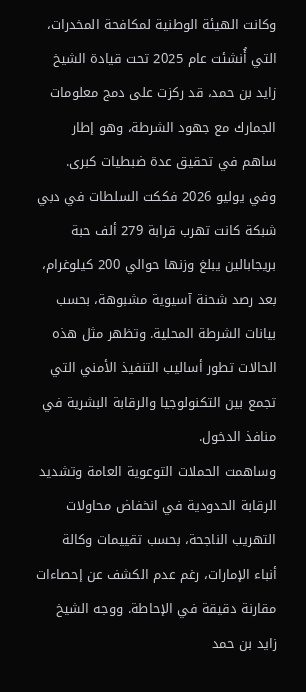وكانت الهيئة الوطنية لمكافحة المخدرات، التي أُنشئت عام 2025 تحت قيادة الشيخ زايد بن حمد، قد ركزت على دمج معلومات الجمارك مع جهود الشرطة، وهو إطار ساهم في تحقيق عدة ضبطيات كبرى. وفي يوليو 2026 فككت السلطات في دبي شبكة كانت تهرب قرابة 279 ألف حبة بريجابالين يبلغ وزنها حوالي 200 كيلوغرام، بعد رصد شحنة آسيوية مشبوهة، بحسب بيانات الشرطة المحلية. وتظهر مثل هذه الحالات تطور أساليب التنفيذ الأمني التي تجمع بين التكنولوجيا والرقابة البشرية في منافذ الدخول.
وساهمت الحملات التوعوية العامة وتشديد الرقابة الحدودية في انخفاض محاولات التهريب الناجحة، بحسب تقييمات وكالة أنباء الإمارات، رغم عدم الكشف عن إحصاءات مقارنة دقيقة في الإحاطة. ووجه الشيخ زايد بن حمد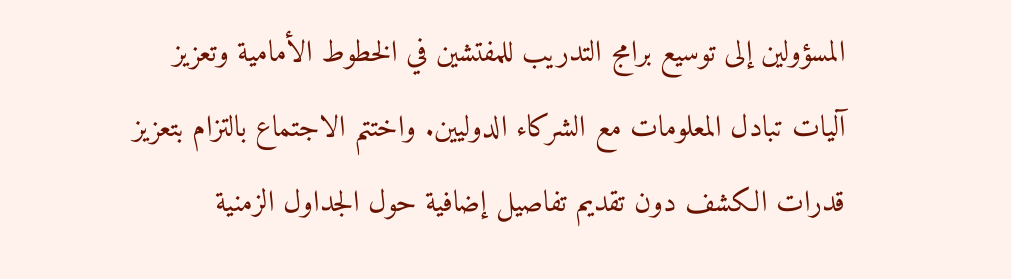المسؤولين إلى توسيع برامج التدريب للمفتشين في الخطوط الأمامية وتعزيز آليات تبادل المعلومات مع الشركاء الدوليين. واختتم الاجتماع بالتزام بتعزيز قدرات الكشف دون تقديم تفاصيل إضافية حول الجداول الزمنية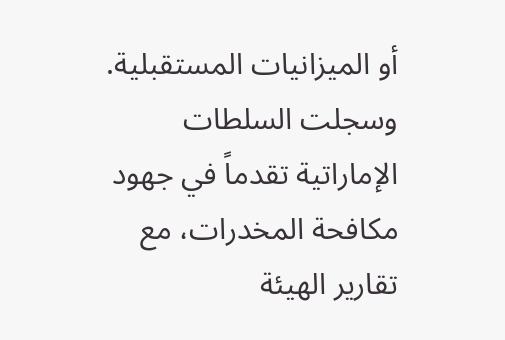أو الميزانيات المستقبلية.
وسجلت السلطات الإماراتية تقدماً في جهود مكافحة المخدرات، مع تقارير الهيئة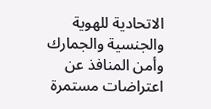الاتحادية للهوية والجنسية والجمارك وأمن المنافذ عن اعتراضات مستمرة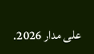على مدار 2026.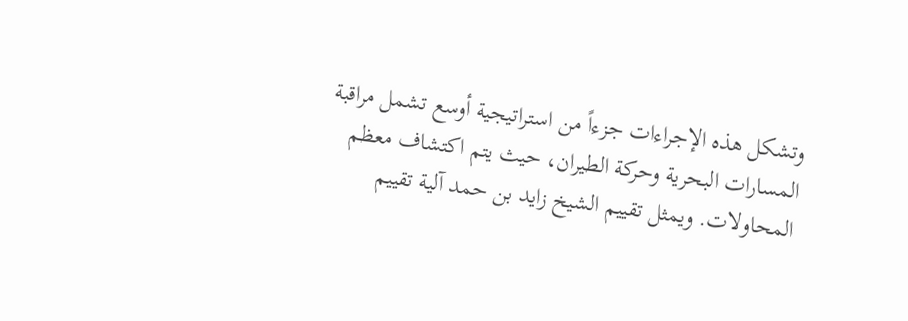وتشكل هذه الإجراءات جزءاً من استراتيجية أوسع تشمل مراقبة المسارات البحرية وحركة الطيران، حيث يتم اكتشاف معظم المحاولات. ويمثل تقييم الشيخ زايد بن حمد آلية تقييم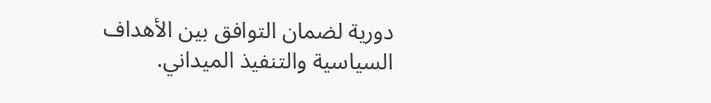دورية لضمان التوافق بين الأهداف السياسية والتنفيذ الميداني.